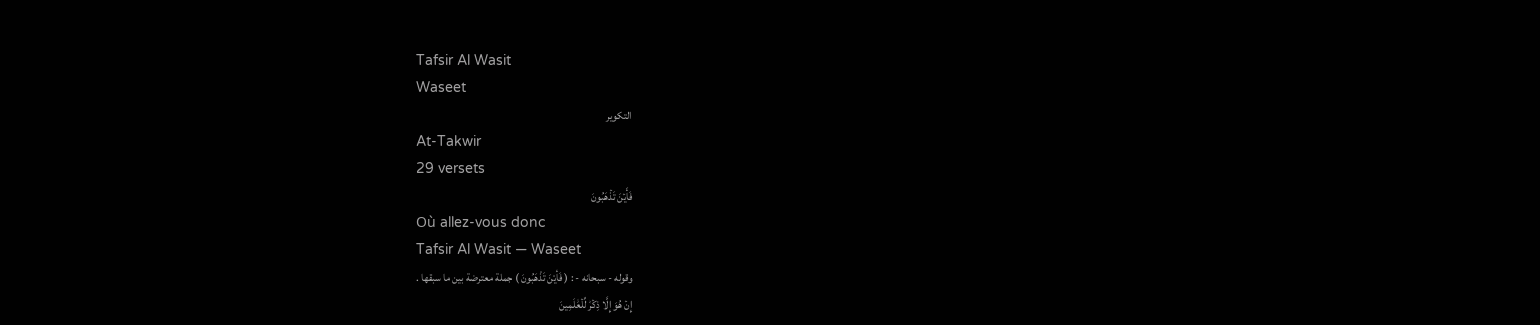Tafsir Al Wasit
Waseet
التكوير
At-Takwir
29 versets
فَأَيۡنَ تَذۡهَبُونَ
Où allez-vous donc
Tafsir Al Wasit — Waseet
وقوله - سبحانه - : ( فَأيْنَ تَذْهَبُونَ ) جملة معترضة بين ما سبقها .
إِنۡ هُوَ إِلَّا ذِكۡرٞ لِّلۡعَٰلَمِينَ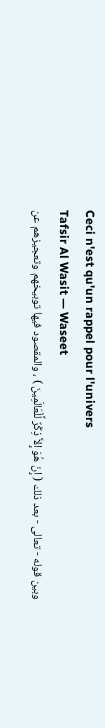Ceci n'est qu'un rappel pour l'univers
Tafsir Al Wasit — Waseet
وبين قوله - تعالى - بعد ذلك ( إِنْ هُوَ إِلاَّ ذِكْرٌ لِّلْعَالَمِينَ ) ، والمقصود فيها توبيخهم وتعجيزهم عن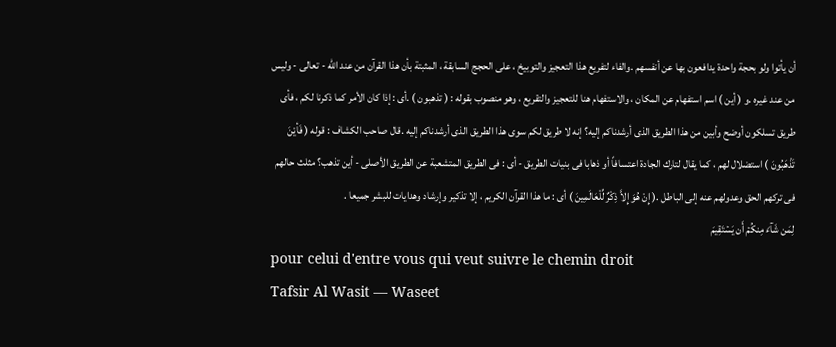أن يأتوا ولو بحجة واحدة يدافعون بها عن أنفسهم .والفاء لتفريع هذا التعجيز والتوبيخ ، على الحجج السابقة ، المثبتة بأن هذا القرآن من عند الله - تعالى - وليس من عند غيره .و ( أين ) اسم استفهام عن المكان ، والاستفهام هنا للتعجيز والتقريع ، وهو منصوب بقوله : ( تذهبون ) .أى : إذا كان الأمر كما ذكرنا لكم ، فأى طريق تسلكون أوضح وأبين من هذا الطريق الذى أرشدناكم إليه؟ إنه لا طريق لكم سوى هذا الطريق الذى أرشدناكم إليه .قال صاحب الكشاف : قوله ( فَأيْنَ تَذْهَبُونَ ) استضلال لهم ، كما يقال لتارك الجادة اعتسافاً أو ذهابا فى بنيات الطريق - أى : فى الطريق المتشعبة عن الطريق الأصلى - أين تذهب؟ مثلث حالهم فى تركهم الحق وعدولهم عنه إلى الباطل .( إِنْ هُوَ إِلاَّ ذِكْرٌ لِّلْعَالَمِينَ ) أى : ما هذا القرآن الكريم ، إلا تذكير وإرشاد وهدايات للبشر جميعا .
لِمَن شَآءَ مِنكُمۡ أَن يَسۡتَقِيمَ
pour celui d'entre vous qui veut suivre le chemin droit
Tafsir Al Wasit — Waseet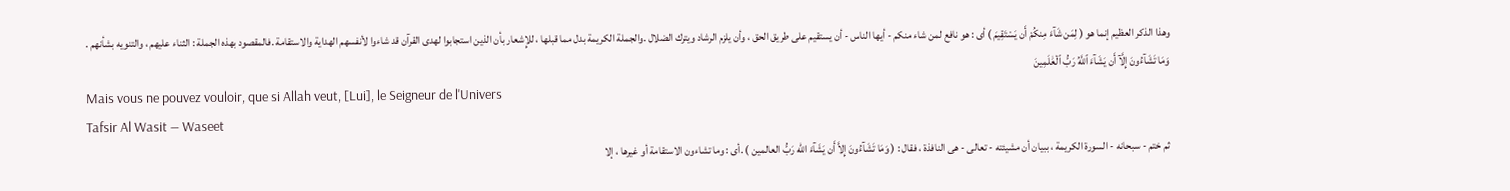وهذا الذكر العظيم إنما هو ( لِمَن شَآءَ مِنكُمْ أَن يَسْتَقِيمَ ) أى : هو نافع لمن شاء منكم - أيها الناس - أن يستقيم على طريق الحق ، وأن يلزم الرشاد ويترك الضلال .والجملة الكريمة بدل مما قبلها ، للإِشعار بأن الذين استجابوا لهدى القرآن قد شاءوا لأنفسهم الهداية والاستقامة .فالمقصود بهذه الجملة : الثناء عليهم ، والتنويه بشأنهم .
وَمَا تَشَآءُونَ إِلَّآ أَن يَشَآءَ ٱللَّهُ رَبُّ ٱلۡعَٰلَمِينَ
Mais vous ne pouvez vouloir, que si Allah veut, [Lui], le Seigneur de l'Univers
Tafsir Al Wasit — Waseet
ثم ختم - سبحانه - السورة الكريمة ، ببيان أن مشيئته - تعالى - هى النافذة ، فقال : ( وَمَا تَشَآءُونَ إِلاَّ أَن يَشَآءَ الله رَبُّ العالمين ) .أى : وما تشاءون الاستقامة أو غيرها ، إلا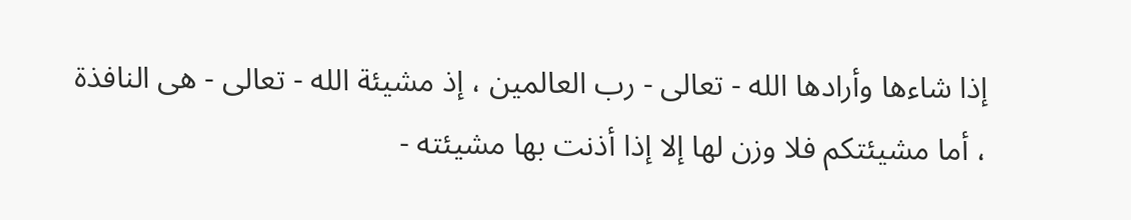إذا شاءها وأرادها الله - تعالى - رب العالمين ، إذ مشيئة الله - تعالى - هى النافذة ، أما مشيئتكم فلا وزن لها إلا إذا أذنت بها مشيئته -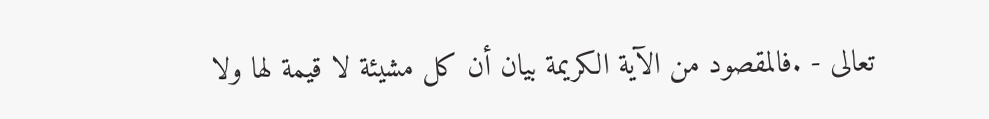تعالى - .فالمقصود من الآية الكريمة بيان أن كل مشيئة لا قيمة لها ولا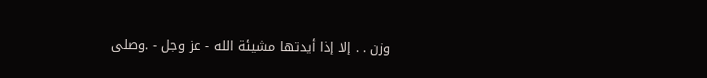وزن . . إلا إذا أيدتها مشيئة الله - عز وجل - .وصلى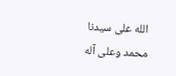الله على سيدنا محمد وعلى آله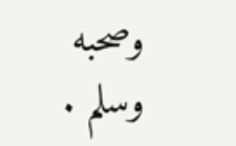وصحبه وسلم .